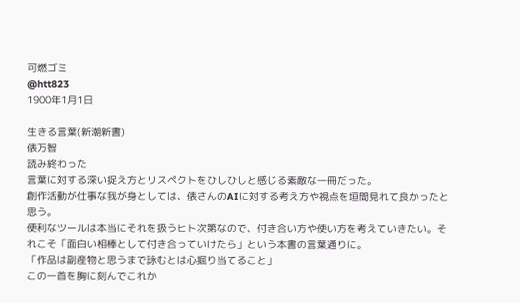可燃ゴミ
@htt823
1900年1月1日

生きる言葉(新潮新書)
俵万智
読み終わった
言葉に対する深い捉え方とリスペクトをひしひしと感じる素敵な一冊だった。
創作活動が仕事な我が身としては、俵さんのAIに対する考え方や視点を垣間見れて良かったと思う。
便利なツールは本当にそれを扱うヒト次第なので、付き合い方や使い方を考えていきたい。それこそ「面白い相棒として付き合っていけたら」という本書の言葉通りに。
「作品は副産物と思うまで詠むとは心掘り当てること」
この一首を胸に刻んでこれか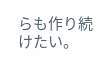らも作り続けたい。